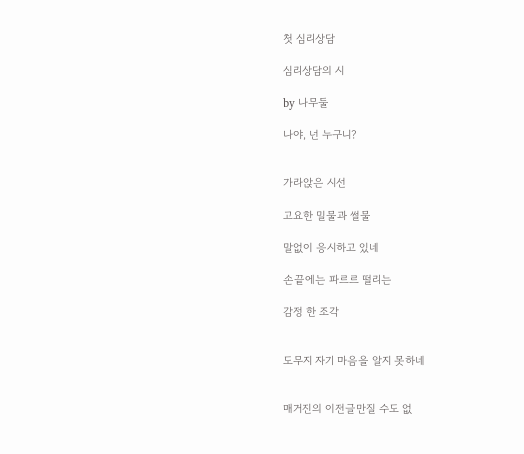첫 심리상담

심리상담의 시

by 나무둘

나야, 넌 누구니?


가라앉은 시선

고요한 밀물과 썰물

말없이 응시하고 있네

손끝에는 파르르 떨리는

감정 한 조각


도무지 자기 마음을 알지 못하네


매거진의 이전글만질 수도 없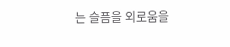는 슬픔을 외로움을